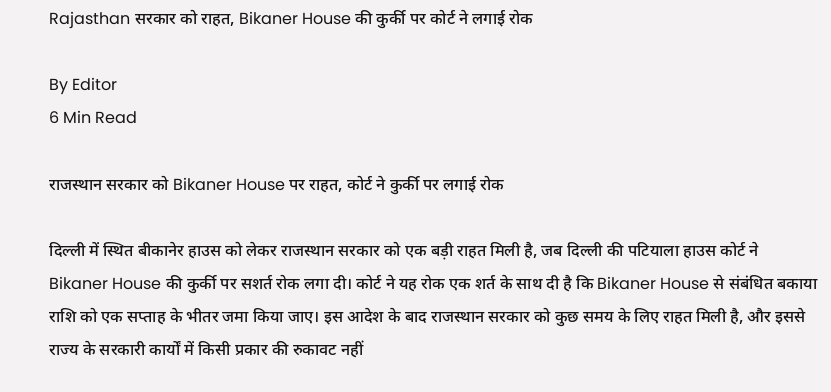Rajasthan सरकार को राहत, Bikaner House की कुर्की पर कोर्ट ने लगाई रोक

By Editor
6 Min Read

राजस्थान सरकार को Bikaner House पर राहत, कोर्ट ने कुर्की पर लगाई रोक

दिल्ली में स्थित बीकानेर हाउस को लेकर राजस्थान सरकार को एक बड़ी राहत मिली है, जब दिल्ली की पटियाला हाउस कोर्ट ने Bikaner House की कुर्की पर सशर्त रोक लगा दी। कोर्ट ने यह रोक एक शर्त के साथ दी है कि Bikaner House से संबंधित बकाया राशि को एक सप्ताह के भीतर जमा किया जाए। इस आदेश के बाद राजस्थान सरकार को कुछ समय के लिए राहत मिली है, और इससे राज्य के सरकारी कार्यों में किसी प्रकार की रुकावट नहीं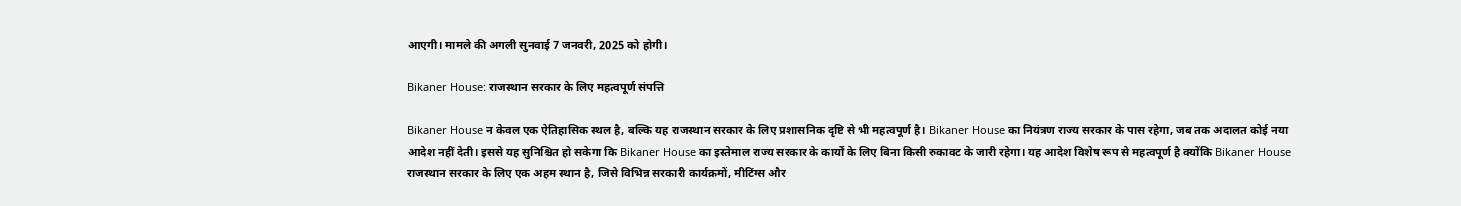आएगी। मामले की अगली सुनवाई 7 जनवरी, 2025 को होगी।

Bikaner House: राजस्थान सरकार के लिए महत्वपूर्ण संपत्ति

Bikaner House न केवल एक ऐतिहासिक स्थल है, बल्कि यह राजस्थान सरकार के लिए प्रशासनिक दृष्टि से भी महत्वपूर्ण है। Bikaner House का नियंत्रण राज्य सरकार के पास रहेगा, जब तक अदालत कोई नया आदेश नहीं देती। इससे यह सुनिश्चित हो सकेगा कि Bikaner House का इस्तेमाल राज्य सरकार के कार्यों के लिए बिना किसी रुकावट के जारी रहेगा। यह आदेश विशेष रूप से महत्वपूर्ण है क्योंकि Bikaner House राजस्थान सरकार के लिए एक अहम स्थान है, जिसे विभिन्न सरकारी कार्यक्रमों, मीटिंग्स और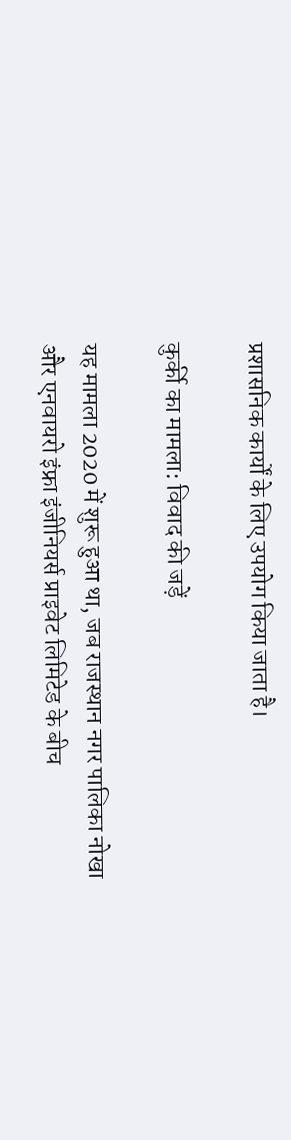प्रशासनिक कार्यों के लिए उपयोग किया जाता है।

कुर्की का मामला: विवाद की जड़ें

यह मामला 2020 में शुरू हुआ था, जब राजस्थान नगर पालिका नोखा और एनवायरो इंफ्रा इंजीनियर्स प्राइवेट लिमिटेड के बीच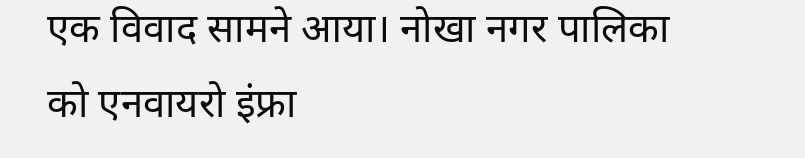एक विवाद सामने आया। नोखा नगर पालिका को एनवायरो इंफ्रा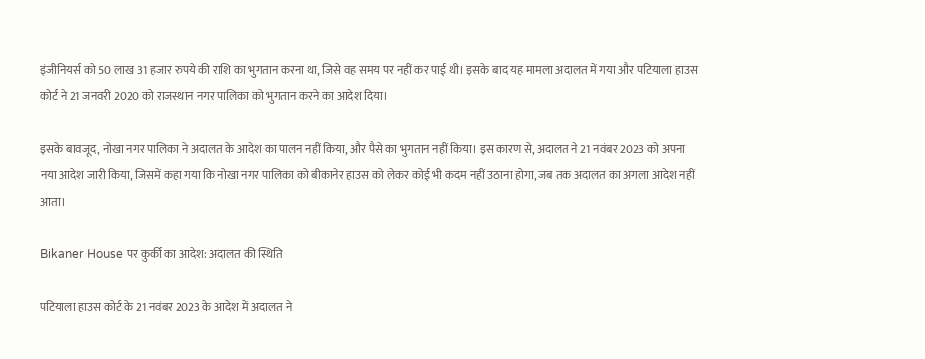इंजीनियर्स को 50 लाख 31 हजार रुपये की राशि का भुगतान करना था, जिसे वह समय पर नहीं कर पाई थी। इसके बाद यह मामला अदालत में गया और पटियाला हाउस कोर्ट ने 21 जनवरी 2020 को राजस्थान नगर पालिका को भुगतान करने का आदेश दिया।

इसके बावजूद, नोखा नगर पालिका ने अदालत के आदेश का पालन नहीं किया, और पैसे का भुगतान नहीं किया। इस कारण से, अदालत ने 21 नवंबर 2023 को अपना नया आदेश जारी किया, जिसमें कहा गया कि नोखा नगर पालिका को बीकानेर हाउस को लेकर कोई भी कदम नहीं उठाना होगा, जब तक अदालत का अगला आदेश नहीं आता।

Bikaner House पर कुर्की का आदेश: अदालत की स्थिति

पटियाला हाउस कोर्ट के 21 नवंबर 2023 के आदेश में अदालत ने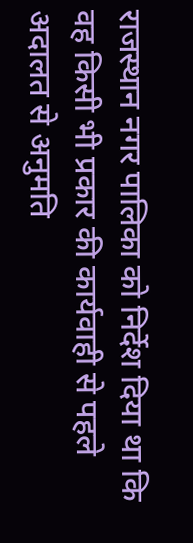राजस्थान नगर पालिका को निर्देश दिया था कि वह किसी भी प्रकार की कार्यवाही से पहले अदालत से अनुमति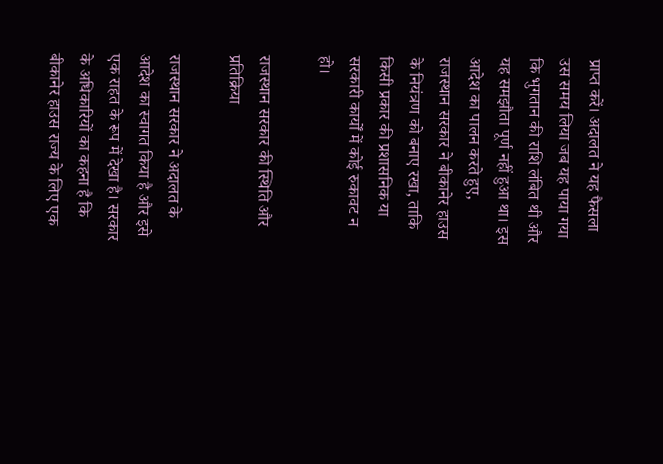प्राप्त करें। अदालत ने यह फैसला उस समय लिया जब यह पाया गया कि भुगतान की राशि लंबित थी और यह समझौता पूर्ण नहीं हुआ था। इस आदेश का पालन करते हुए, राजस्थान सरकार ने बीकानेर हाउस के नियंत्रण को बनाए रखा, ताकि किसी प्रकार की प्रशासनिक या सरकारी कार्यों में कोई रुकावट न हो।

राजस्थान सरकार की स्थिति और प्रतिक्रिया

राजस्थान सरकार ने अदालत के आदेश का स्वागत किया है और इसे एक राहत के रूप में देखा है। सरकार के अधिकारियों का कहना है कि बीकानेर हाउस राज्य के लिए एक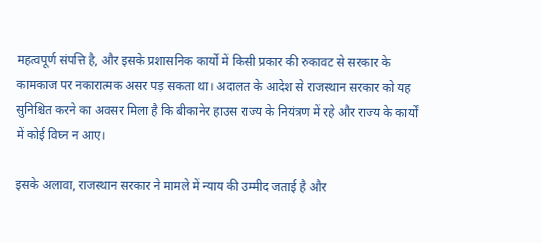महत्वपूर्ण संपत्ति है, और इसके प्रशासनिक कार्यों में किसी प्रकार की रुकावट से सरकार के कामकाज पर नकारात्मक असर पड़ सकता था। अदालत के आदेश से राजस्थान सरकार को यह सुनिश्चित करने का अवसर मिला है कि बीकानेर हाउस राज्य के नियंत्रण में रहे और राज्य के कार्यों में कोई विघ्न न आए।

इसके अलावा, राजस्थान सरकार ने मामले में न्याय की उम्मीद जताई है और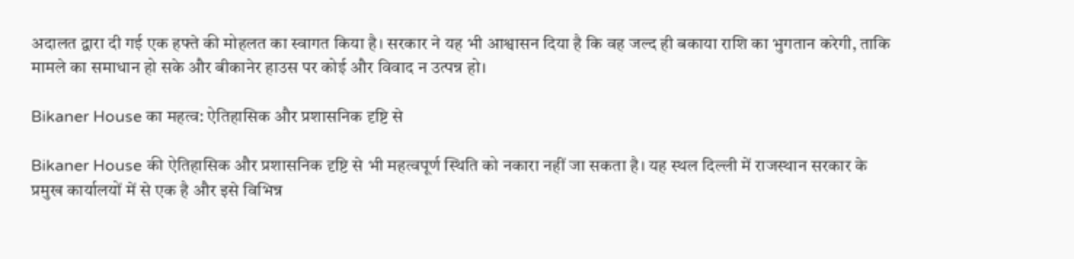अदालत द्वारा दी गई एक हफ्ते की मोहलत का स्वागत किया है। सरकार ने यह भी आश्वासन दिया है कि वह जल्द ही बकाया राशि का भुगतान करेगी, ताकि मामले का समाधान हो सके और बीकानेर हाउस पर कोई और विवाद न उत्पन्न हो।

Bikaner House का महत्व: ऐतिहासिक और प्रशासनिक दृष्टि से

Bikaner House की ऐतिहासिक और प्रशासनिक दृष्टि से भी महत्वपूर्ण स्थिति को नकारा नहीं जा सकता है। यह स्थल दिल्ली में राजस्थान सरकार के प्रमुख कार्यालयों में से एक है और इसे विभिन्न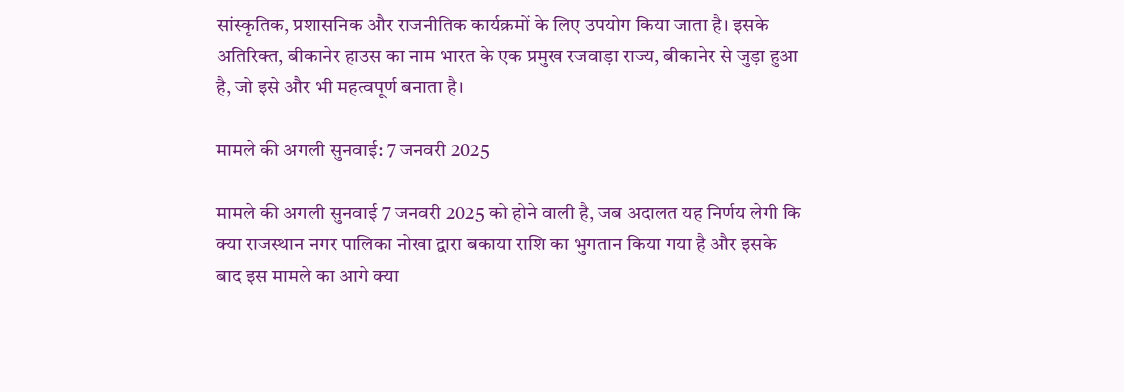सांस्कृतिक, प्रशासनिक और राजनीतिक कार्यक्रमों के लिए उपयोग किया जाता है। इसके अतिरिक्त, बीकानेर हाउस का नाम भारत के एक प्रमुख रजवाड़ा राज्य, बीकानेर से जुड़ा हुआ है, जो इसे और भी महत्वपूर्ण बनाता है।

मामले की अगली सुनवाई: 7 जनवरी 2025

मामले की अगली सुनवाई 7 जनवरी 2025 को होने वाली है, जब अदालत यह निर्णय लेगी कि क्या राजस्थान नगर पालिका नोखा द्वारा बकाया राशि का भुगतान किया गया है और इसके बाद इस मामले का आगे क्या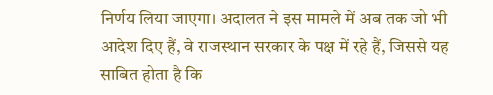निर्णय लिया जाएगा। अदालत ने इस मामले में अब तक जो भी आदेश दिए हैं, वे राजस्थान सरकार के पक्ष में रहे हैं, जिससे यह साबित होता है कि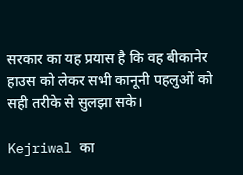सरकार का यह प्रयास है कि वह बीकानेर हाउस को लेकर सभी कानूनी पहलुओं को सही तरीके से सुलझा सके।

Kejriwal का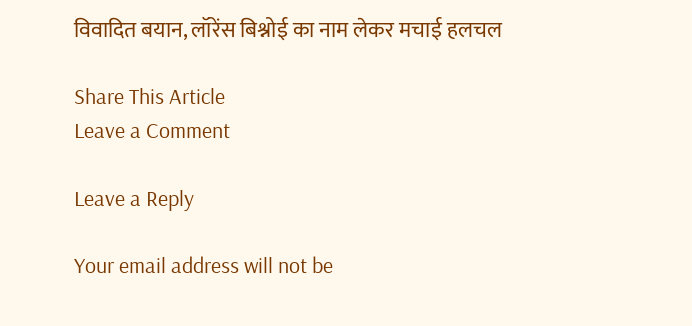विवादित बयान, लॉरेंस बिश्नोई का नाम लेकर मचाई हलचल

Share This Article
Leave a Comment

Leave a Reply

Your email address will not be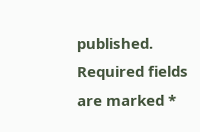published. Required fields are marked *